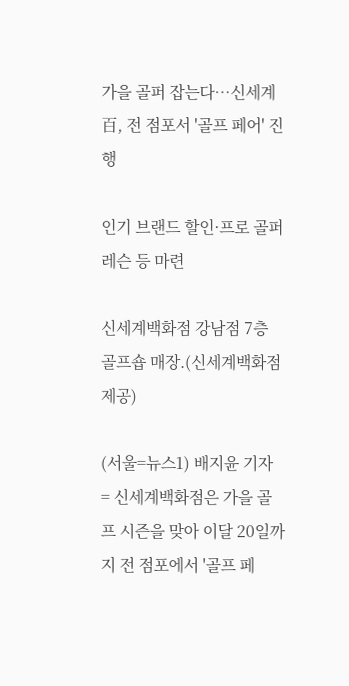가을 골퍼 잡는다…신세계百, 전 점포서 '골프 페어' 진행

인기 브랜드 할인·프로 골퍼 레슨 등 마련

신세계백화점 강남점 7층 골프숍 매장.(신세계백화점 제공)

(서울=뉴스1) 배지윤 기자 = 신세계백화점은 가을 골프 시즌을 맞아 이달 20일까지 전 점포에서 '골프 페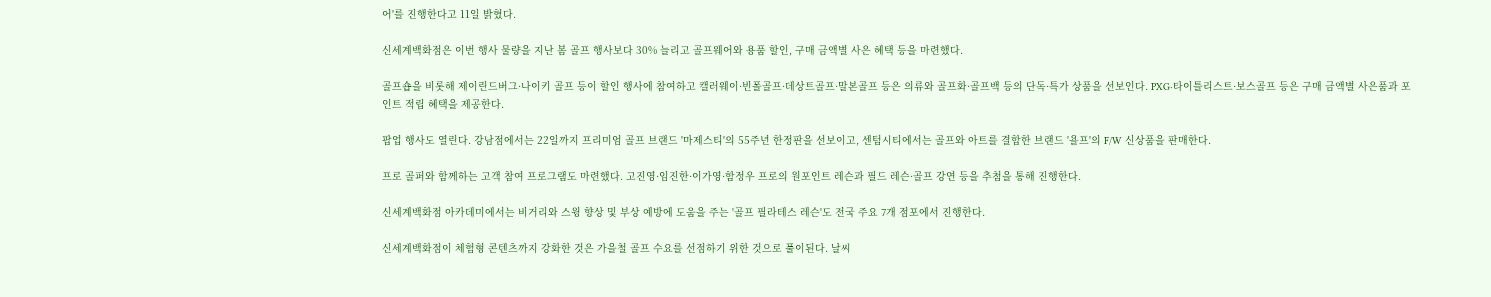어'를 진행한다고 11일 밝혔다.

신세계백화점은 이번 행사 물량을 지난 봄 골프 행사보다 30% 늘리고 골프웨어와 용품 할인, 구매 금액별 사은 혜택 등을 마련했다.

골프숍을 비롯해 제이린드버그·나이키 골프 등이 할인 행사에 참여하고 캘러웨이·빈폴골프·데상트골프·말본골프 등은 의류와 골프화·골프백 등의 단독·특가 상품을 선보인다. PXG·타이틀리스트·보스골프 등은 구매 금액별 사은품과 포인트 적립 혜택을 제공한다.

팝업 행사도 열린다. 강남점에서는 22일까지 프리미엄 골프 브랜드 '마제스티'의 55주년 한정판을 선보이고, 센텀시티에서는 골프와 아트를 결합한 브랜드 '욜프'의 F/W 신상품을 판매한다.

프로 골퍼와 함께하는 고객 참여 프로그램도 마련했다. 고진영·임진한·이가영·함정우 프로의 원포인트 레슨과 필드 레슨·골프 강연 등을 추첨을 통해 진행한다.

신세계백화점 아카데미에서는 비거리와 스윙 향상 및 부상 예방에 도움을 주는 '골프 필라테스 레슨'도 전국 주요 7개 점포에서 진행한다.

신세계백화점이 체험형 콘텐츠까지 강화한 것은 가을철 골프 수요를 선점하기 위한 것으로 풀이된다. 날씨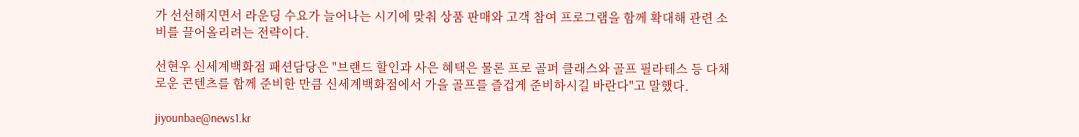가 선선해지면서 라운딩 수요가 늘어나는 시기에 맞춰 상품 판매와 고객 참여 프로그램을 함께 확대해 관련 소비를 끌어올리려는 전략이다.

선현우 신세계백화점 패션담당은 "브랜드 할인과 사은 혜택은 물론 프로 골퍼 클래스와 골프 필라테스 등 다채로운 콘텐츠를 함께 준비한 만큼 신세계백화점에서 가을 골프를 즐겁게 준비하시길 바란다"고 말했다.

jiyounbae@news1.kr